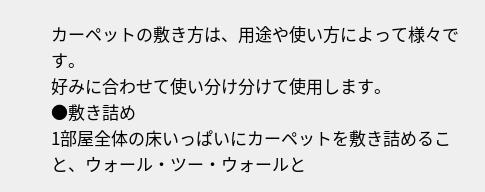カーペットの敷き方は、用途や使い方によって様々です。
好みに合わせて使い分け分けて使用します。
●敷き詰め
1部屋全体の床いっぱいにカーペットを敷き詰めること、ウォール・ツー・ウォールと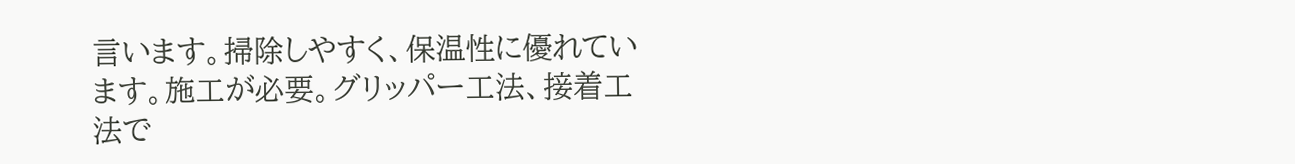言います。掃除しやすく、保温性に優れています。施工が必要。グリッパー工法、接着工法で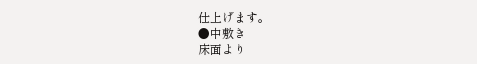仕上げます。
●中敷き
床面より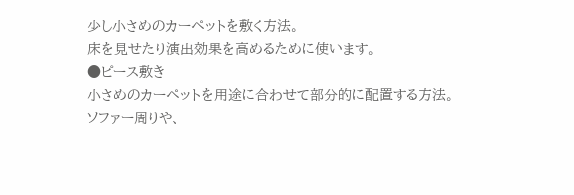少し小さめのカーペットを敷く方法。
床を見せたり演出効果を高めるために使います。
●ピース敷き
小さめのカーペットを用途に合わせて部分的に配置する方法。
ソファー周りや、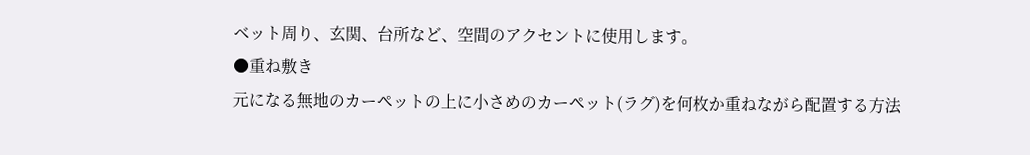ベット周り、玄関、台所など、空間のアクセントに使用します。
●重ね敷き
元になる無地のカーペットの上に小さめのカーペット(ラグ)を何枚か重ねながら配置する方法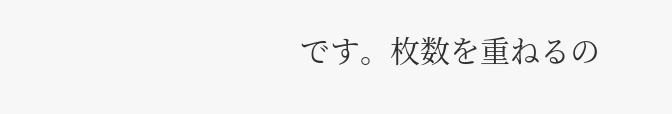です。枚数を重ねるの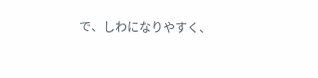で、しわになりやすく、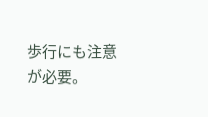歩行にも注意が必要。